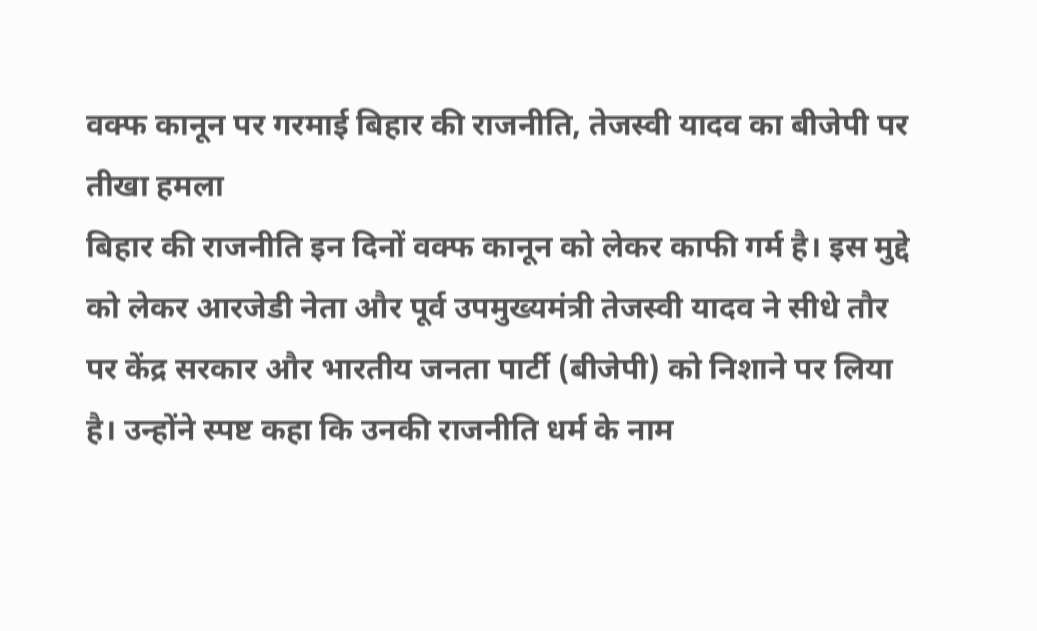वक्फ कानून पर गरमाई बिहार की राजनीति, तेजस्वी यादव का बीजेपी पर तीखा हमला
बिहार की राजनीति इन दिनों वक्फ कानून को लेकर काफी गर्म है। इस मुद्दे को लेकर आरजेडी नेता और पूर्व उपमुख्यमंत्री तेजस्वी यादव ने सीधे तौर पर केंद्र सरकार और भारतीय जनता पार्टी (बीजेपी) को निशाने पर लिया है। उन्होंने स्पष्ट कहा कि उनकी राजनीति धर्म के नाम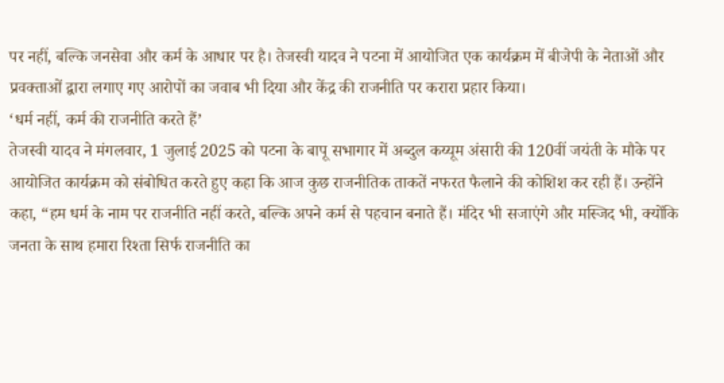पर नहीं, बल्कि जनसेवा और कर्म के आधार पर है। तेजस्वी यादव ने पटना में आयोजित एक कार्यक्रम में बीजेपी के नेताओं और प्रवक्ताओं द्वारा लगाए गए आरोपों का जवाब भी दिया और केंद्र की राजनीति पर करारा प्रहार किया।
‘धर्म नहीं, कर्म की राजनीति करते हैं’
तेजस्वी यादव ने मंगलवार, 1 जुलाई 2025 को पटना के बापू सभागार में अब्दुल कय्यूम अंसारी की 120वीं जयंती के मौके पर आयोजित कार्यक्रम को संबोधित करते हुए कहा कि आज कुछ राजनीतिक ताकतें नफरत फैलाने की कोशिश कर रही हैं। उन्होंने कहा, “हम धर्म के नाम पर राजनीति नहीं करते, बल्कि अपने कर्म से पहचान बनाते हैं। मंदिर भी सजाएंगे और मस्जिद भी, क्योंकि जनता के साथ हमारा रिश्ता सिर्फ राजनीति का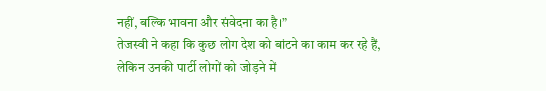नहीं, बल्कि भावना और संवेदना का है।”
तेजस्वी ने कहा कि कुछ लोग देश को बांटने का काम कर रहे हैं, लेकिन उनकी पार्टी लोगों को जोड़ने में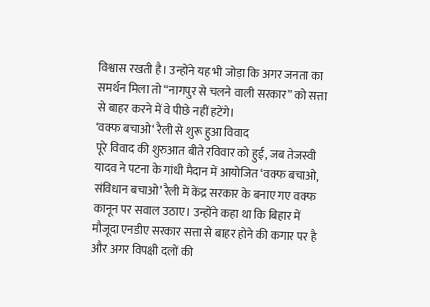विश्वास रखती है। उन्होंने यह भी जोड़ा कि अगर जनता का समर्थन मिला तो “नागपुर से चलने वाली सरकार” को सत्ता से बाहर करने में वे पीछे नहीं हटेंगे।
‘वक्फ बचाओ‘ रैली से शुरू हुआ विवाद
पूरे विवाद की शुरुआत बीते रविवार को हुई, जब तेजस्वी यादव ने पटना के गांधी मैदान में आयोजित ‘वक्फ बचाओ, संविधान बचाओ’ रैली में केंद्र सरकार के बनाए गए वक्फ कानून पर सवाल उठाए। उन्होंने कहा था कि बिहार में मौजूदा एनडीए सरकार सत्ता से बाहर होने की कगार पर है और अगर विपक्षी दलों की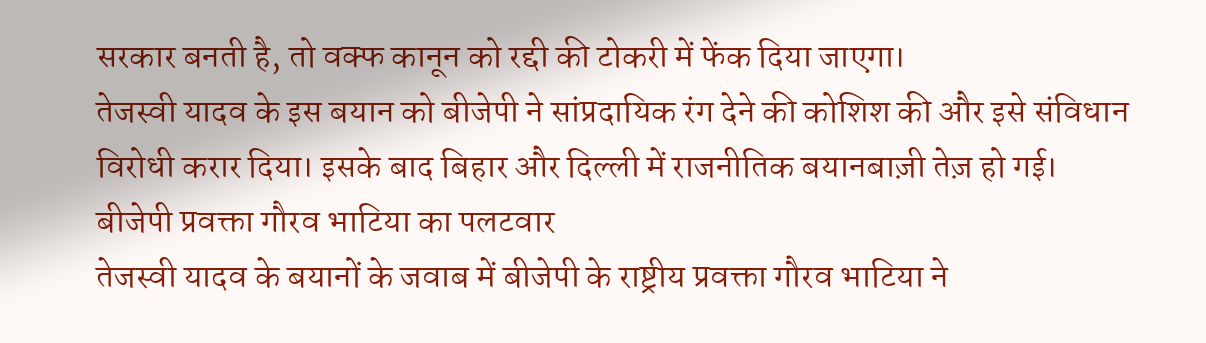सरकार बनती है, तो वक्फ कानून को रद्दी की टोकरी में फेंक दिया जाएगा।
तेजस्वी यादव के इस बयान को बीजेपी ने सांप्रदायिक रंग देने की कोशिश की और इसे संविधान विरोधी करार दिया। इसके बाद बिहार और दिल्ली में राजनीतिक बयानबाज़ी तेज़ हो गई।
बीजेपी प्रवक्ता गौरव भाटिया का पलटवार
तेजस्वी यादव के बयानों के जवाब में बीजेपी के राष्ट्रीय प्रवक्ता गौरव भाटिया ने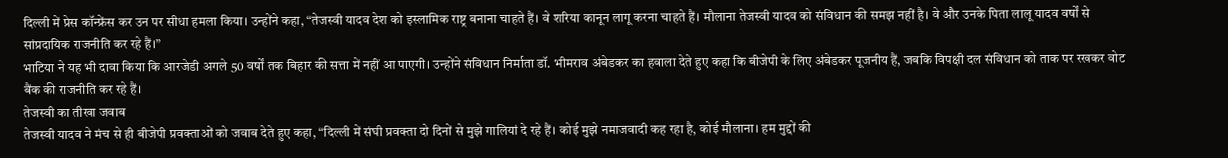दिल्ली में प्रेस कॉन्फ्रेंस कर उन पर सीधा हमला किया। उन्होंने कहा, “तेजस्वी यादव देश को इस्लामिक राष्ट्र बनाना चाहते हैं। वे शरिया कानून लागू करना चाहते हैं। मौलाना तेजस्वी यादव को संविधान की समझ नहीं है। वे और उनके पिता लालू यादव वर्षों से सांप्रदायिक राजनीति कर रहे हैं।”
भाटिया ने यह भी दावा किया कि आरजेडी अगले 50 वर्षों तक बिहार की सत्ता में नहीं आ पाएगी। उन्होंने संविधान निर्माता डॉ. भीमराव अंबेडकर का हवाला देते हुए कहा कि बीजेपी के लिए अंबेडकर पूजनीय हैं, जबकि विपक्षी दल संविधान को ताक पर रखकर वोट बैंक की राजनीति कर रहे हैं।
तेजस्वी का तीखा जवाब
तेजस्वी यादव ने मंच से ही बीजेपी प्रवक्ताओं को जवाब देते हुए कहा, “दिल्ली में संघी प्रवक्ता दो दिनों से मुझे गालियां दे रहे हैं। कोई मुझे नमाजवादी कह रहा है, कोई मौलाना। हम मुद्दों की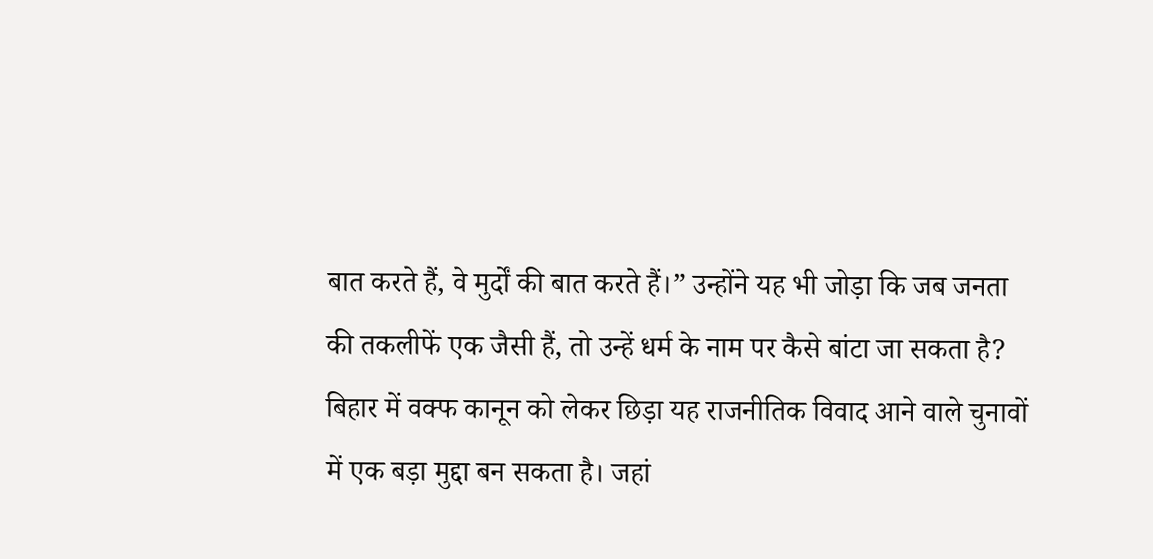बात करते हैं, वे मुर्दों की बात करते हैं।” उन्होंने यह भी जोड़ा कि जब जनता की तकलीफें एक जैसी हैं, तो उन्हें धर्म के नाम पर कैसे बांटा जा सकता है?
बिहार में वक्फ कानून को लेकर छिड़ा यह राजनीतिक विवाद आने वाले चुनावों में एक बड़ा मुद्दा बन सकता है। जहां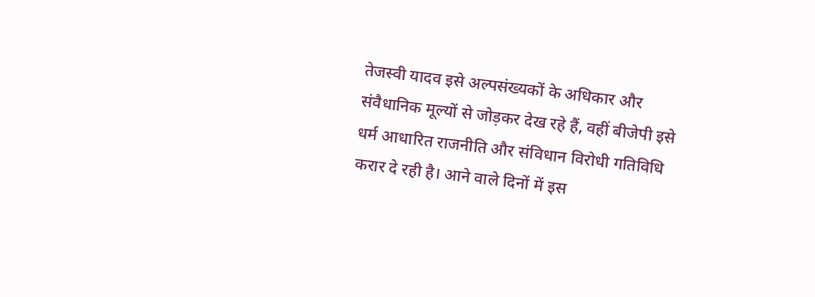तेजस्वी यादव इसे अल्पसंख्यकों के अधिकार और संवैधानिक मूल्यों से जोड़कर देख रहे हैं, वहीं बीजेपी इसे धर्म आधारित राजनीति और संविधान विरोधी गतिविधि करार दे रही है। आने वाले दिनों में इस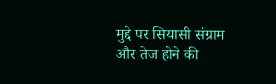मुद्दे पर सियासी संग्राम और तेज होने की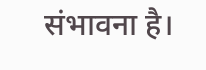संभावना है।